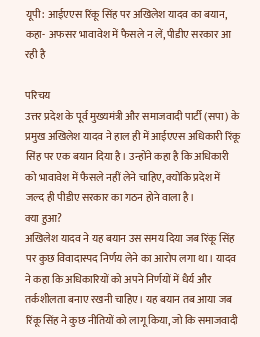यूपी: आईएएस रिंकू सिंह पर अखिलेश यादव का बयान, कहा- अफसर भावावेश में फैसले न लें, पीडीए सरकार आ रही है

परिचय
उत्तर प्रदेश के पूर्व मुख्यमंत्री और समाजवादी पार्टी (सपा) के प्रमुख अखिलेश यादव ने हाल ही में आईएएस अधिकारी रिंकू सिंह पर एक बयान दिया है। उन्होंने कहा है कि अधिकारी को भावावेश में फैसले नहीं लेने चाहिए, क्योंकि प्रदेश में जल्द ही पीडीए सरकार का गठन होने वाला है।
क्या हुआ?
अखिलेश यादव ने यह बयान उस समय दिया जब रिंकू सिंह पर कुछ विवादास्पद निर्णय लेने का आरोप लगा था। यादव ने कहा कि अधिकारियों को अपने निर्णयों में धैर्य और तर्कशीलता बनाए रखनी चाहिए। यह बयान तब आया जब रिंकू सिंह ने कुछ नीतियों को लागू किया, जो कि समाजवादी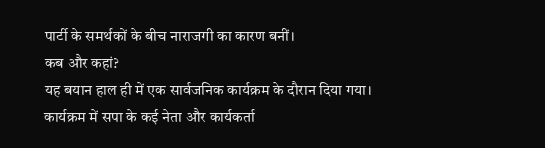पार्टी के समर्थकों के बीच नाराजगी का कारण बनीं।
कब और कहां?
यह बयान हाल ही में एक सार्वजनिक कार्यक्रम के दौरान दिया गया। कार्यक्रम में सपा के कई नेता और कार्यकर्ता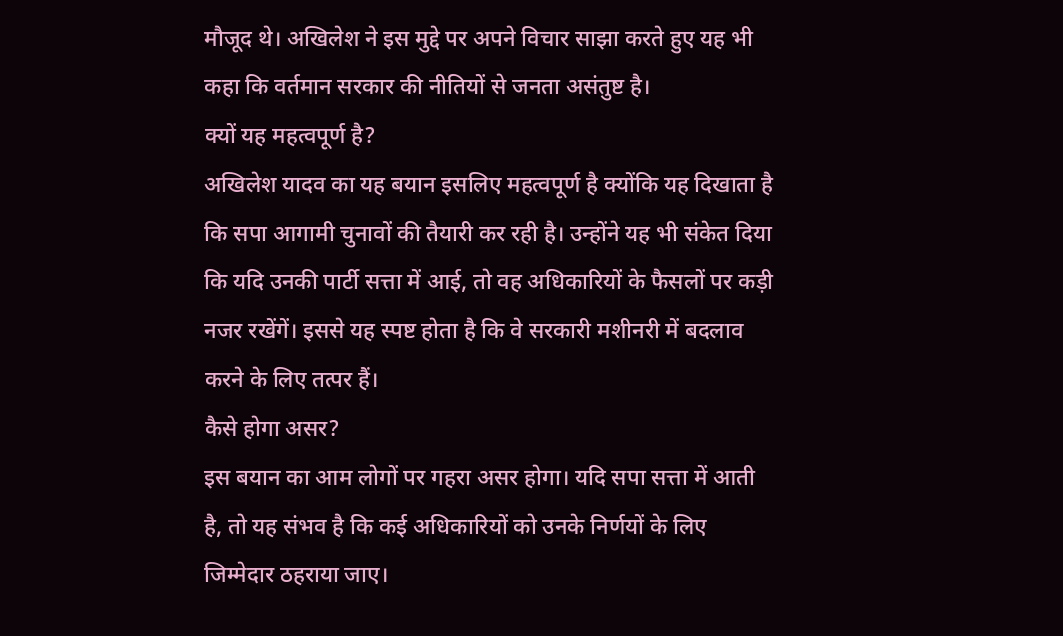मौजूद थे। अखिलेश ने इस मुद्दे पर अपने विचार साझा करते हुए यह भी कहा कि वर्तमान सरकार की नीतियों से जनता असंतुष्ट है।
क्यों यह महत्वपूर्ण है?
अखिलेश यादव का यह बयान इसलिए महत्वपूर्ण है क्योंकि यह दिखाता है कि सपा आगामी चुनावों की तैयारी कर रही है। उन्होंने यह भी संकेत दिया कि यदि उनकी पार्टी सत्ता में आई, तो वह अधिकारियों के फैसलों पर कड़ी नजर रखेंगें। इससे यह स्पष्ट होता है कि वे सरकारी मशीनरी में बदलाव करने के लिए तत्पर हैं।
कैसे होगा असर?
इस बयान का आम लोगों पर गहरा असर होगा। यदि सपा सत्ता में आती है, तो यह संभव है कि कई अधिकारियों को उनके निर्णयों के लिए जिम्मेदार ठहराया जाए।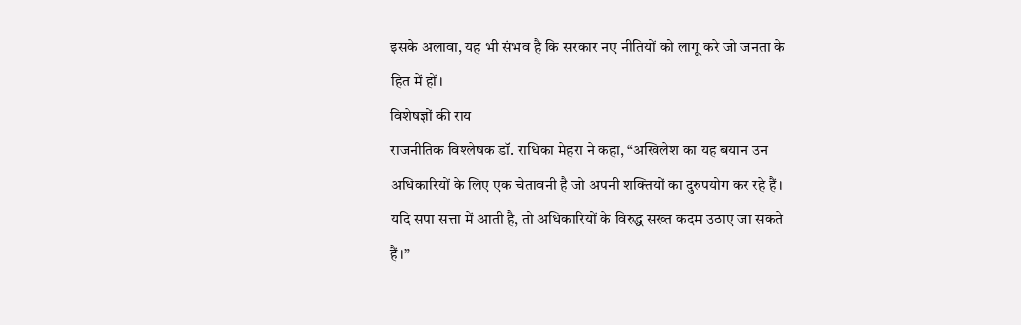इसके अलावा, यह भी संभव है कि सरकार नए नीतियों को लागू करे जो जनता के हित में हों।
विशेषज्ञों की राय
राजनीतिक विश्लेषक डॉ. राधिका मेहरा ने कहा, “अखिलेश का यह बयान उन अधिकारियों के लिए एक चेतावनी है जो अपनी शक्तियों का दुरुपयोग कर रहे हैं। यदि सपा सत्ता में आती है, तो अधिकारियों के विरुद्ध सख्त कदम उठाए जा सकते हैं।”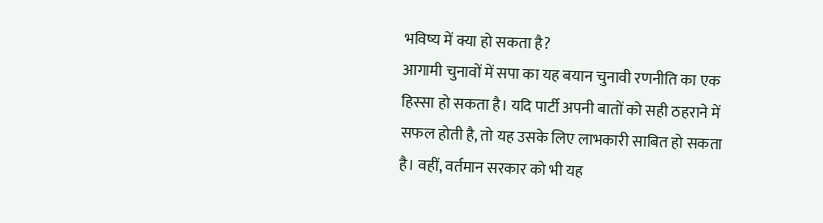भविष्य में क्या हो सकता है?
आगामी चुनावों में सपा का यह बयान चुनावी रणनीति का एक हिस्सा हो सकता है। यदि पार्टी अपनी बातों को सही ठहराने में सफल होती है, तो यह उसके लिए लाभकारी साबित हो सकता है। वहीं, वर्तमान सरकार को भी यह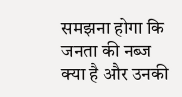समझना होगा कि जनता की नब्ज क्या है और उनकी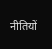नीतियों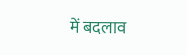में बदलाव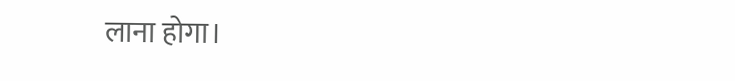लाना होगा।